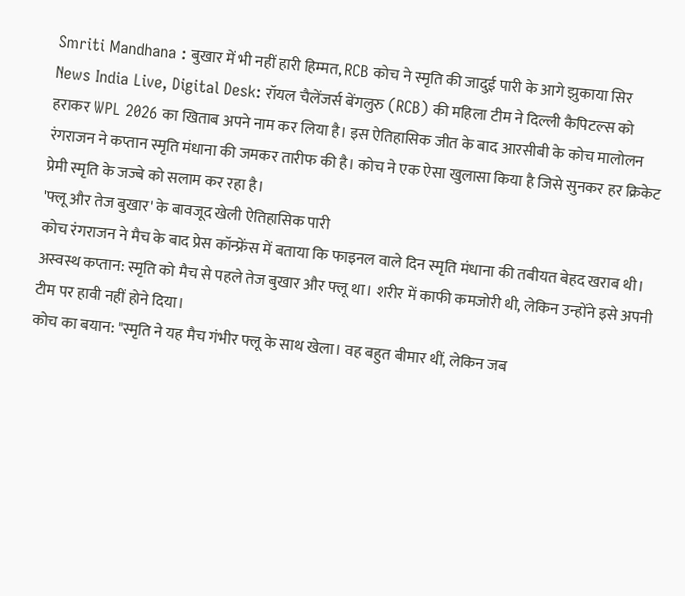Smriti Mandhana : बुखार में भी नहीं हारी हिम्मत, RCB कोच ने स्मृति की जादुई पारी के आगे झुकाया सिर
News India Live, Digital Desk: रॉयल चैलेंजर्स बेंगलुरु (RCB) की महिला टीम ने दिल्ली कैपिटल्स को हराकर WPL 2026 का खिताब अपने नाम कर लिया है। इस ऐतिहासिक जीत के बाद आरसीबी के कोच मालोलन रंगराजन ने कप्तान स्मृति मंधाना की जमकर तारीफ की है। कोच ने एक ऐसा खुलासा किया है जिसे सुनकर हर क्रिकेट प्रेमी स्मृति के जज्बे को सलाम कर रहा है।
'फ्लू और तेज बुखार' के बावजूद खेली ऐतिहासिक पारी
कोच रंगराजन ने मैच के बाद प्रेस कॉन्फ्रेंस में बताया कि फाइनल वाले दिन स्मृति मंधाना की तबीयत बेहद खराब थी।
अस्वस्थ कप्तान: स्मृति को मैच से पहले तेज बुखार और फ्लू था। शरीर में काफी कमजोरी थी, लेकिन उन्होंने इसे अपनी टीम पर हावी नहीं होने दिया।
कोच का बयान: "स्मृति ने यह मैच गंभीर फ्लू के साथ खेला। वह बहुत बीमार थीं, लेकिन जब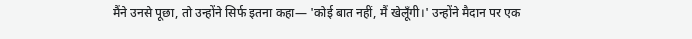मैंने उनसे पूछा, तो उन्होंने सिर्फ इतना कहा— 'कोई बात नहीं, मैं खेलूँगी।' उन्होंने मैदान पर एक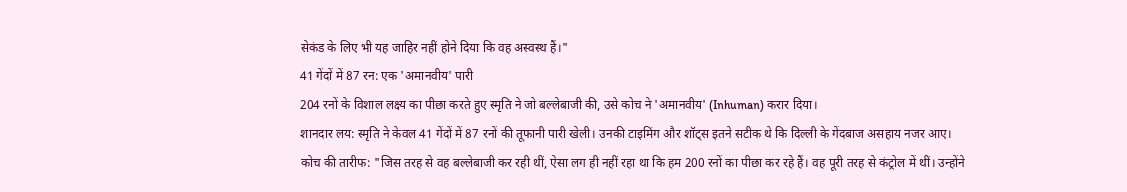सेकंड के लिए भी यह जाहिर नहीं होने दिया कि वह अस्वस्थ हैं।"
41 गेंदों में 87 रन: एक 'अमानवीय' पारी
204 रनों के विशाल लक्ष्य का पीछा करते हुए स्मृति ने जो बल्लेबाजी की, उसे कोच ने 'अमानवीय' (Inhuman) करार दिया।
शानदार लय: स्मृति ने केवल 41 गेंदों में 87 रनों की तूफानी पारी खेली। उनकी टाइमिंग और शॉट्स इतने सटीक थे कि दिल्ली के गेंदबाज असहाय नजर आए।
कोच की तारीफ: "जिस तरह से वह बल्लेबाजी कर रही थीं, ऐसा लग ही नहीं रहा था कि हम 200 रनों का पीछा कर रहे हैं। वह पूरी तरह से कंट्रोल में थीं। उन्होंने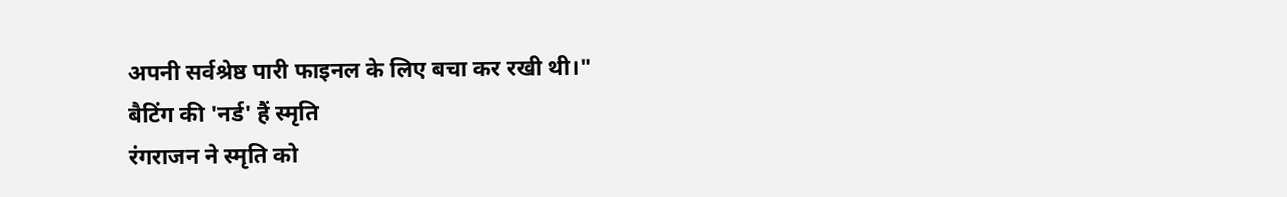अपनी सर्वश्रेष्ठ पारी फाइनल के लिए बचा कर रखी थी।"
बैटिंग की 'नर्ड' हैं स्मृति
रंगराजन ने स्मृति को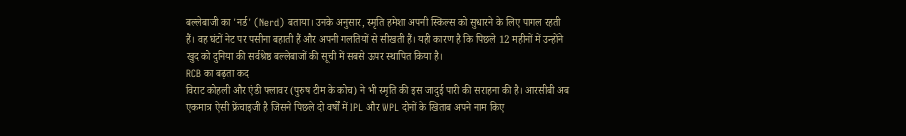बल्लेबाजी का 'नर्ड' (Nerd) बताया। उनके अनुसार, स्मृति हमेशा अपनी स्किल्स को सुधारने के लिए पागल रहती हैं। वह घंटों नेट पर पसीना बहाती हैं और अपनी गलतियों से सीखती हैं। यही कारण है कि पिछले 12 महीनों में उन्होंने खुद को दुनिया की सर्वश्रेष्ठ बल्लेबाजों की सूची में सबसे ऊपर स्थापित किया है।
RCB का बढ़ता कद
विराट कोहली और एंडी फ्लावर (पुरुष टीम के कोच) ने भी स्मृति की इस जादुई पारी की सराहना की है। आरसीबी अब एकमात्र ऐसी फ्रेंचाइजी है जिसने पिछले दो वर्षों में IPL और WPL दोनों के खिताब अपने नाम किए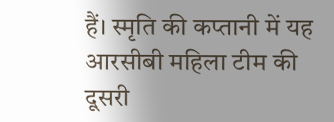हैं। स्मृति की कप्तानी में यह आरसीबी महिला टीम की दूसरी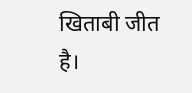खिताबी जीत है।